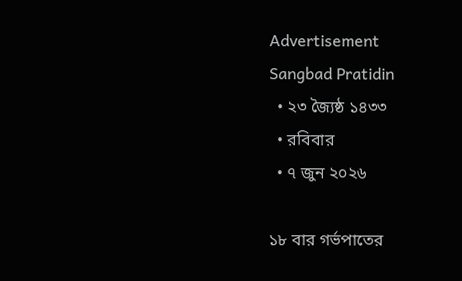Advertisement
Sangbad Pratidin
  • ২৩ জ্যৈষ্ঠ ১৪৩৩
  • রবিবার
  • ৭ জুন ২০২৬

১৮ বার গর্ভপাতের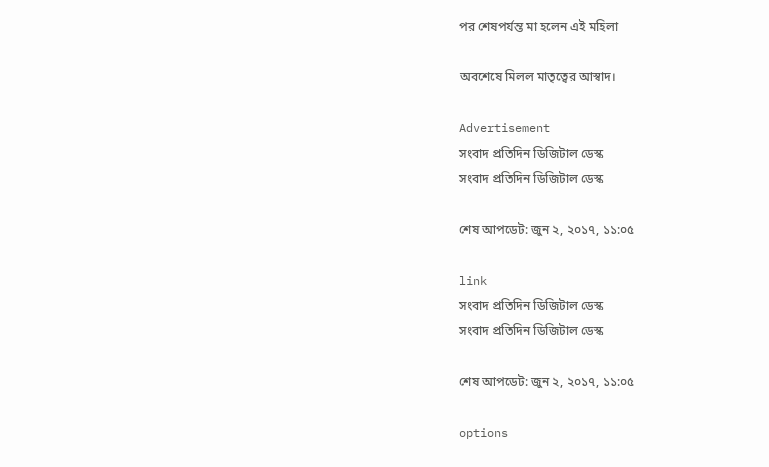পর শেষপর্যন্ত মা হলেন এই মহিলা

অবশেষে মিলল মাতৃত্বের আস্বাদ।

Advertisement
সংবাদ প্রতিদিন ডিজিটাল ডেস্ক
সংবাদ প্রতিদিন ডিজিটাল ডেস্ক

শেষ আপডেট: জুন ২, ২০১৭, ১১:০৫

link
সংবাদ প্রতিদিন ডিজিটাল ডেস্ক
সংবাদ প্রতিদিন ডিজিটাল ডেস্ক

শেষ আপডেট: জুন ২, ২০১৭, ১১:০৫

options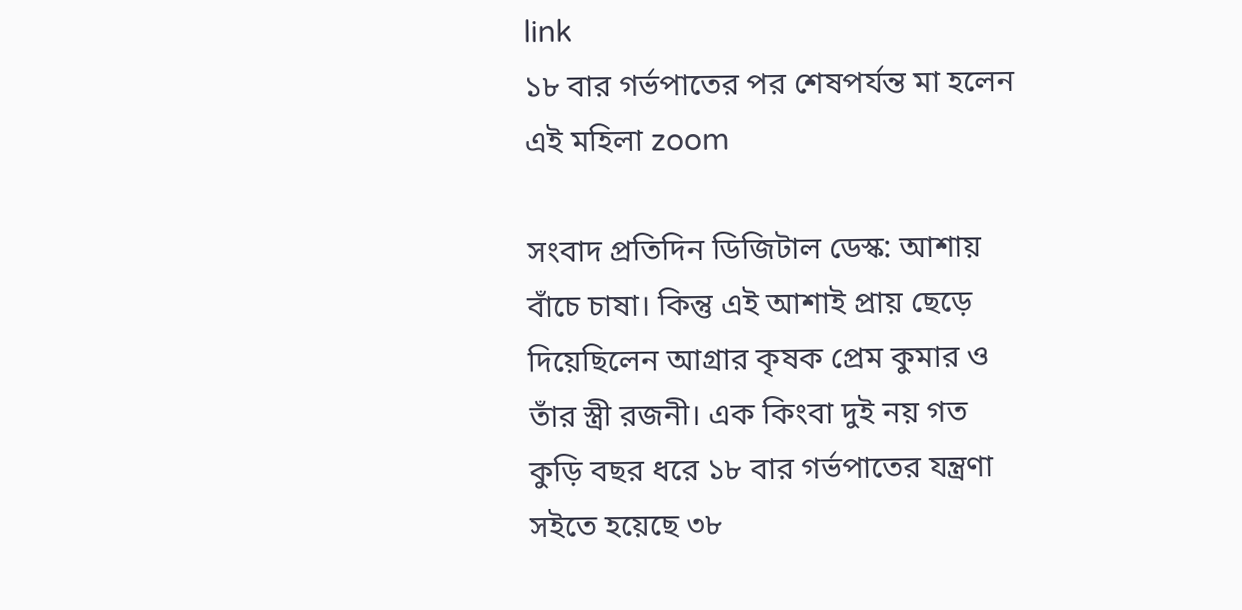link
১৮ বার গর্ভপাতের পর শেষপর্যন্ত মা হলেন এই মহিলা zoom

সংবাদ প্রতিদিন ডিজিটাল ডেস্ক: আশায় বাঁচে চাষা। কিন্তু এই আশাই প্রায় ছেড়ে দিয়েছিলেন আগ্রার কৃষক প্রেম কুমার ও তাঁর স্ত্রী রজনী। এক কিংবা দুই নয় গত কুড়ি বছর ধরে ১৮ বার গর্ভপাতের যন্ত্রণা সইতে হয়েছে ৩৮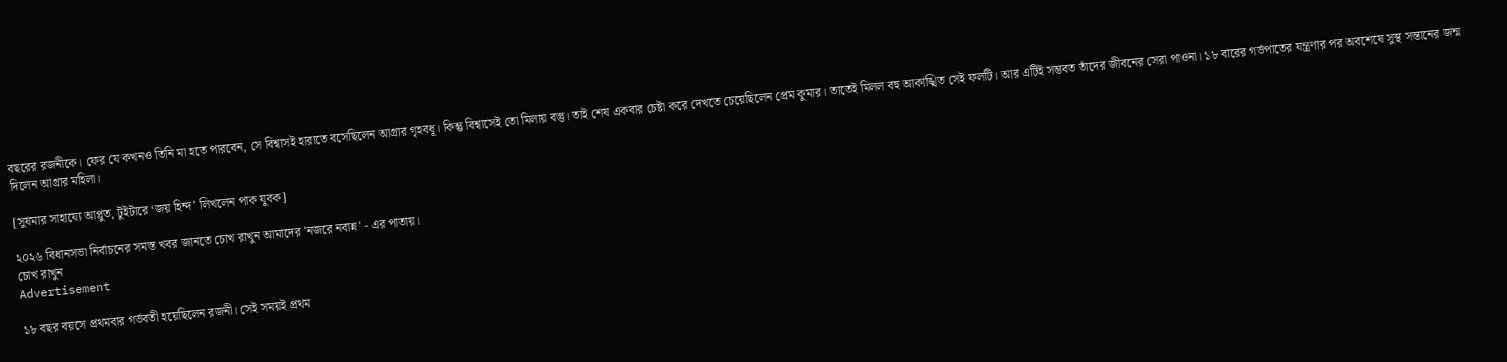বছরের রজনীকে। ফের যে কখনও তিনি মা হতে পারবেন, সে বিশ্বাসই হারাতে বসেছিলেন আগ্রার গৃহবধূ। কিন্তু বিশ্বাসেই তো মিলায় বস্তু। তাই শেষ একবার চেষ্টা করে দেখতে চেয়েছিলেন প্রেম কুমার। তাতেই মিলল বহু আকাঙ্খিত সেই ফলটি। আর এটিই সম্ভবত তাঁদের জীবনের সেরা পাওনা। ১৮ বারের গর্ভপাতের যন্ত্রণার পর অবশেষে সুস্থ সন্তানের জন্ম দিলেন আগ্রার মহিলা।

[সুষমার সাহায্যে আপ্লুত, টুইটারে ‘জয় হিন্দ’ লিখলেন পাক যুবক]

২০২৬ বিধানসভা নির্বাচনের সমস্ত খবর জানতে চোখ রাখুন আমাদের 'নজরে নবান্ন' - এর পাতায়।
চোখ রাখুন
Advertisement

১৮ বছর বয়সে প্রথমবার গর্ভবতী হয়েছিলেন রজনী। সেই সময়ই প্রথম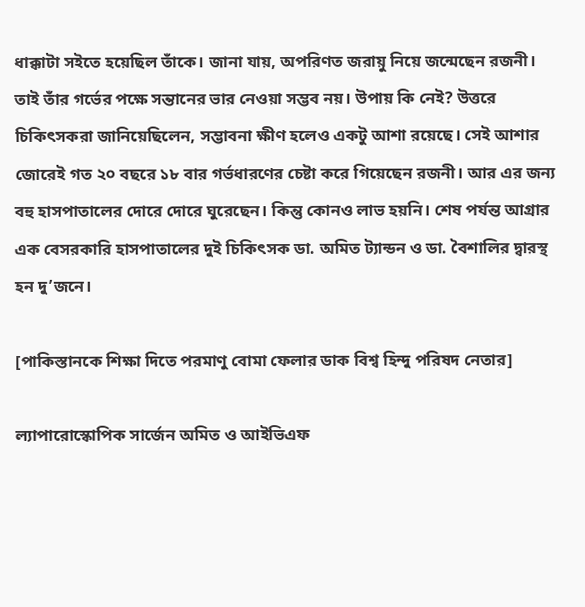ধাক্কাটা সইতে হয়েছিল তাঁকে। জানা যায়, অপরিণত জরায়ু নিয়ে জন্মেছেন রজনী। তাই তাঁর গর্ভের পক্ষে সন্তানের ভার নেওয়া সম্ভব নয়। উপায় কি নেই? উত্তরে চিকিৎসকরা জানিয়েছিলেন, সম্ভাবনা ক্ষীণ হলেও একটু আশা রয়েছে। সেই আশার জোরেই গত ২০ বছরে ১৮ বার গর্ভধারণের চেষ্টা করে গিয়েছেন রজনী। আর এর জন্য বহু হাসপাতালের দোরে দোরে ঘুরেছেন। কিন্তু কোনও লাভ হয়নি। শেষ পর্যন্ত আগ্রার এক বেসরকারি হাসপাতালের দুই চিকিৎসক ডা. অমিত ট্যান্ডন ও ডা. বৈশালির দ্বারস্থ হন দু’জনে।

[পাকিস্তানকে শিক্ষা দিতে পরমাণু বোমা ফেলার ডাক বিশ্ব হিন্দু পরিষদ নেতার]

ল্যাপারোস্কোপিক সার্জেন অমিত ও আইভিএফ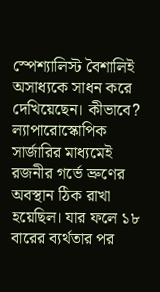স্পেশ্যালিস্ট বৈশালিই অসাধ্যকে সাধন করে দেখিয়েছেন। কীভাবে? ল্যাপারোস্কোপিক সার্জারির মাধ্যমেই রজনীর গর্ভে ভ্রুণের অবস্থান ঠিক রাখা হয়েছিল। যার ফলে ১৮ বারের ব্যর্থতার পর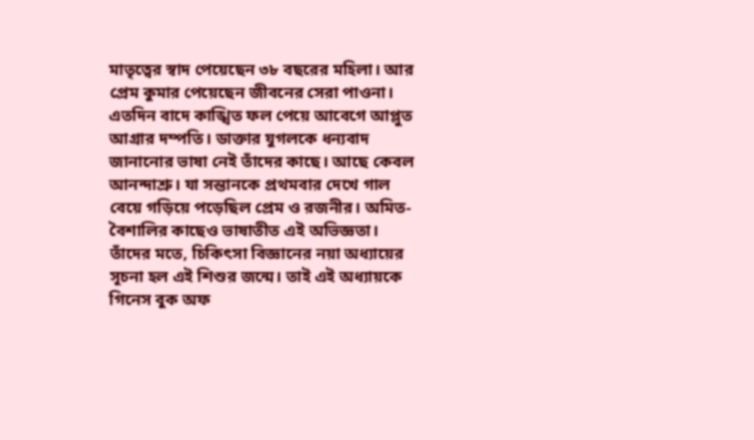মাতৃত্বের স্বাদ পেয়েছেন ৩৮ বছরের মহিলা। আর প্রেম কুমার পেয়েছেন জীবনের সেরা পাওনা। এতদিন বাদে কাঙ্খিত ফল পেয়ে আবেগে আপ্লুত আগ্রার দম্পতি। ডাক্তার যুগলকে ধন্যবাদ জানানোর ভাষা নেই তাঁদের কাছে। আছে কেবল আনন্দাশ্রু। যা সন্তানকে প্রথমবার দেখে গাল বেয়ে গড়িয়ে পড়েছিল প্রেম ও রজনীর। অমিত-বৈশালির কাছেও ভাষাতীত এই অভিজ্ঞতা। তাঁদের মতে, চিকিৎসা বিজ্ঞানের নয়া অধ্যায়ের সূচনা হল এই শিশুর জন্মে। তাই এই অধ্যায়কে গিনেস বুক অফ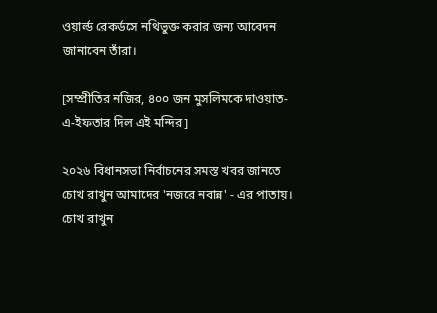ওয়ার্ল্ড রেকর্ডসে নথিভুক্ত করার জন্য আবেদন জানাবেন তাঁরা।

[সম্প্রীতির নজির, ৪০০ জন মুসলিমকে দাওয়াত-এ-ইফতার দিল এই মন্দির]

২০২৬ বিধানসভা নির্বাচনের সমস্ত খবর জানতে চোখ রাখুন আমাদের 'নজরে নবান্ন' - এর পাতায়।
চোখ রাখুন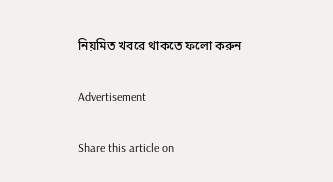নিয়মিত খবরে থাকতে ফলো করুন

Advertisement

Share this article on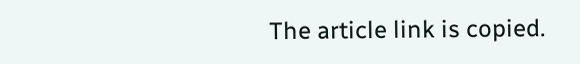The article link is copied.